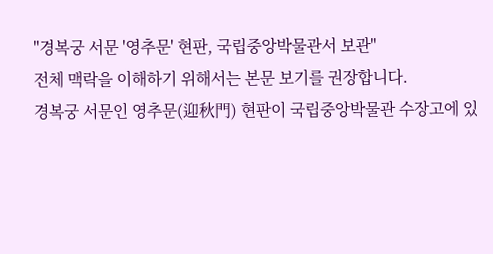"경복궁 서문 '영추문' 현판, 국립중앙박물관서 보관"
전체 맥락을 이해하기 위해서는 본문 보기를 권장합니다.
경복궁 서문인 영추문(迎秋門) 현판이 국립중앙박물관 수장고에 있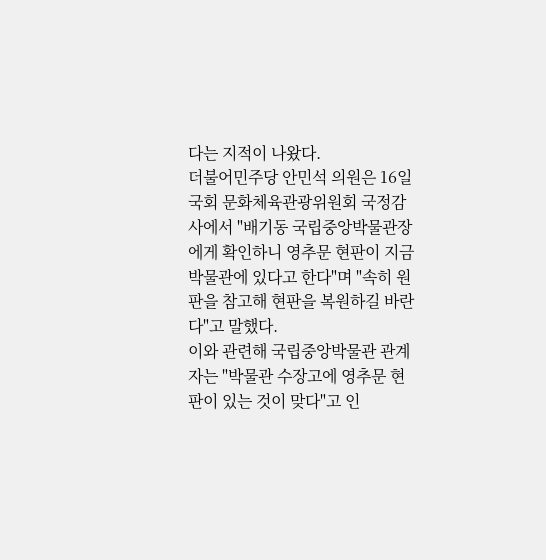다는 지적이 나왔다.
더불어민주당 안민석 의원은 16일 국회 문화체육관광위원회 국정감사에서 "배기동 국립중앙박물관장에게 확인하니 영추문 현판이 지금 박물관에 있다고 한다"며 "속히 원판을 참고해 현판을 복원하길 바란다"고 말했다.
이와 관련해 국립중앙박물관 관계자는 "박물관 수장고에 영추문 현판이 있는 것이 맞다"고 인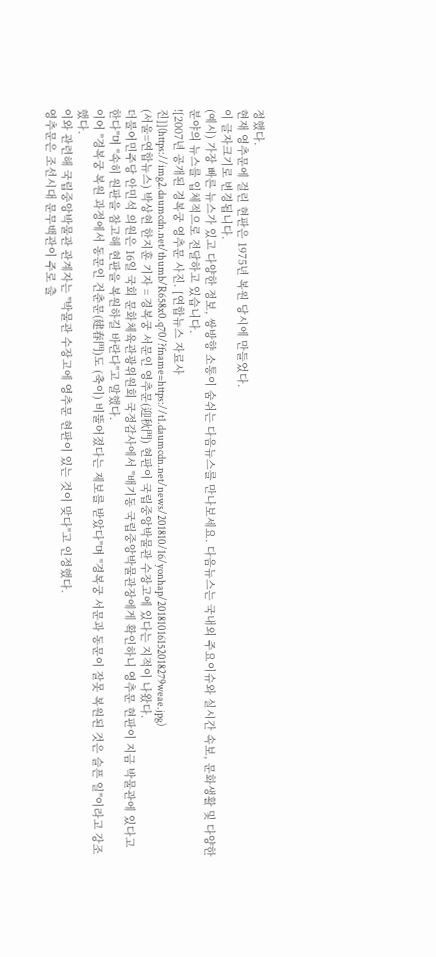정했다.
현재 영추문에 걸린 현판은 1975년 복원 당시에 만들었다.
이 글자크기로 변경됩니다.
(예시) 가장 빠른 뉴스가 있고 다양한 정보, 쌍방향 소통이 숨쉬는 다음뉴스를 만나보세요. 다음뉴스는 국내외 주요이슈와 실시간 속보, 문화생활 및 다양한 분야의 뉴스를 입체적으로 전달하고 있습니다.
![2007년 공개된 경복궁 영추문 사진. [연합뉴스 자료사진]](https://img2.daumcdn.net/thumb/R658x0.q70/?fname=https://t1.daumcdn.net/news/201810/16/yonhap/20181016152018279weae.jpg)
(서울=연합뉴스) 박상현 한지훈 기자 = 경복궁 서문인 영추문(迎秋門) 현판이 국립중앙박물관 수장고에 있다는 지적이 나왔다.
더불어민주당 안민석 의원은 16일 국회 문화체육관광위원회 국정감사에서 "배기동 국립중앙박물관장에게 확인하니 영추문 현판이 지금 박물관에 있다고 한다"며 "속히 원판을 참고해 현판을 복원하길 바란다"고 말했다.
이어 "경복궁 복원 과정에서 동문인 건춘문(建春門)도 (축이) 비뚤어졌다는 제보를 받았다"며 "경복궁 서문과 동문이 잘못 복원된 것은 슬픈 일"이라고 강조했다.
이와 관련해 국립중앙박물관 관계자는 "박물관 수장고에 영추문 현판이 있는 것이 맞다"고 인정했다.
영추문은 조선시대 문무백관이 주로 출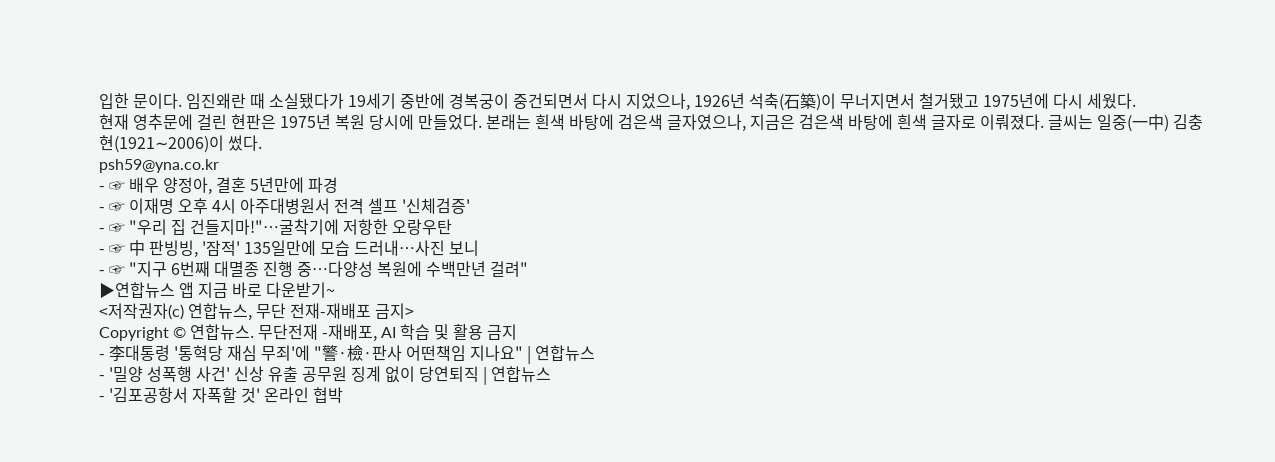입한 문이다. 임진왜란 때 소실됐다가 19세기 중반에 경복궁이 중건되면서 다시 지었으나, 1926년 석축(石築)이 무너지면서 철거됐고 1975년에 다시 세웠다.
현재 영추문에 걸린 현판은 1975년 복원 당시에 만들었다. 본래는 흰색 바탕에 검은색 글자였으나, 지금은 검은색 바탕에 흰색 글자로 이뤄졌다. 글씨는 일중(一中) 김충현(1921∼2006)이 썼다.
psh59@yna.co.kr
- ☞ 배우 양정아, 결혼 5년만에 파경
- ☞ 이재명 오후 4시 아주대병원서 전격 셀프 '신체검증'
- ☞ "우리 집 건들지마!"…굴착기에 저항한 오랑우탄
- ☞ 中 판빙빙, '잠적' 135일만에 모습 드러내…사진 보니
- ☞ "지구 6번째 대멸종 진행 중…다양성 복원에 수백만년 걸려"
▶연합뉴스 앱 지금 바로 다운받기~
<저작권자(c) 연합뉴스, 무단 전재-재배포 금지>
Copyright © 연합뉴스. 무단전재 -재배포, AI 학습 및 활용 금지
- 李대통령 '통혁당 재심 무죄'에 "警·檢·판사 어떤책임 지나요" | 연합뉴스
- '밀양 성폭행 사건' 신상 유출 공무원 징계 없이 당연퇴직 | 연합뉴스
- '김포공항서 자폭할 것' 온라인 협박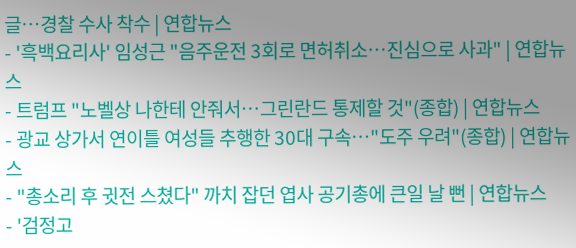글…경찰 수사 착수 | 연합뉴스
- '흑백요리사' 임성근 "음주운전 3회로 면허취소…진심으로 사과" | 연합뉴스
- 트럼프 "노벨상 나한테 안줘서…그린란드 통제할 것"(종합) | 연합뉴스
- 광교 상가서 연이틀 여성들 추행한 30대 구속…"도주 우려"(종합) | 연합뉴스
- "총소리 후 귓전 스쳤다" 까치 잡던 엽사 공기총에 큰일 날 뻔 | 연합뉴스
- '검정고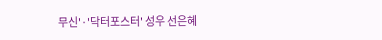무신'·'닥터포스터' 성우 선은혜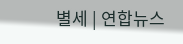별세 | 연합뉴스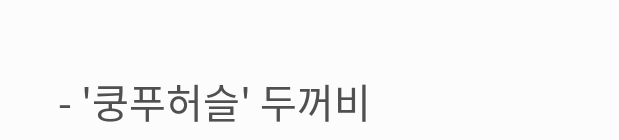- '쿵푸허슬' 두꺼비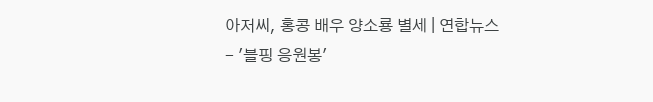아저씨, 홍콩 배우 양소룡 별세 | 연합뉴스
- '블핑 응원봉'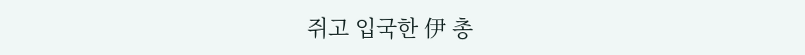쥐고 입국한 伊 총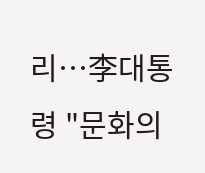리…李대통령 "문화의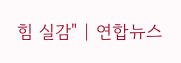힘 실감" | 연합뉴스